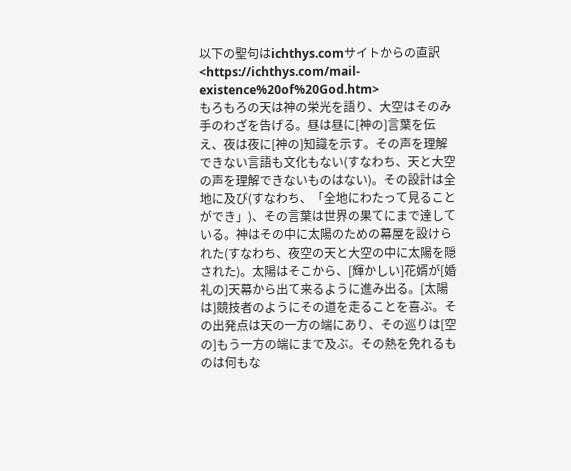以下の聖句はichthys.comサイトからの直訳
<https://ichthys.com/mail-existence%20of%20God.htm>
もろもろの天は神の栄光を語り、大空はそのみ手のわざを告げる。昼は昼に[神の]言葉を伝え、夜は夜に[神の]知識を示す。その声を理解できない言語も文化もない(すなわち、天と大空の声を理解できないものはない)。その設計は全地に及び(すなわち、「全地にわたって見ることができ」)、その言葉は世界の果てにまで達している。神はその中に太陽のための幕屋を設けられた(すなわち、夜空の天と大空の中に太陽を隠された)。太陽はそこから、[輝かしい]花婿が[婚礼の]天幕から出て来るように進み出る。[太陽は]競技者のようにその道を走ることを喜ぶ。その出発点は天の一方の端にあり、その巡りは[空の]もう一方の端にまで及ぶ。その熱を免れるものは何もな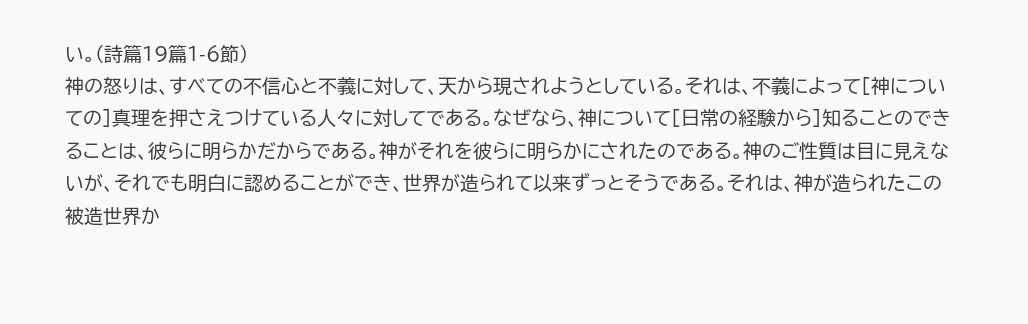い。(詩篇19篇1-6節)
神の怒りは、すべての不信心と不義に対して、天から現されようとしている。それは、不義によって[神についての]真理を押さえつけている人々に対してである。なぜなら、神について[日常の経験から]知ることのできることは、彼らに明らかだからである。神がそれを彼らに明らかにされたのである。神のご性質は目に見えないが、それでも明白に認めることができ、世界が造られて以来ずっとそうである。それは、神が造られたこの被造世界か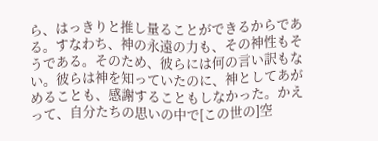ら、はっきりと推し量ることができるからである。すなわち、神の永遠の力も、その神性もそうである。そのため、彼らには何の言い訳もない。彼らは神を知っていたのに、神としてあがめることも、感謝することもしなかった。かえって、自分たちの思いの中で[この世の]空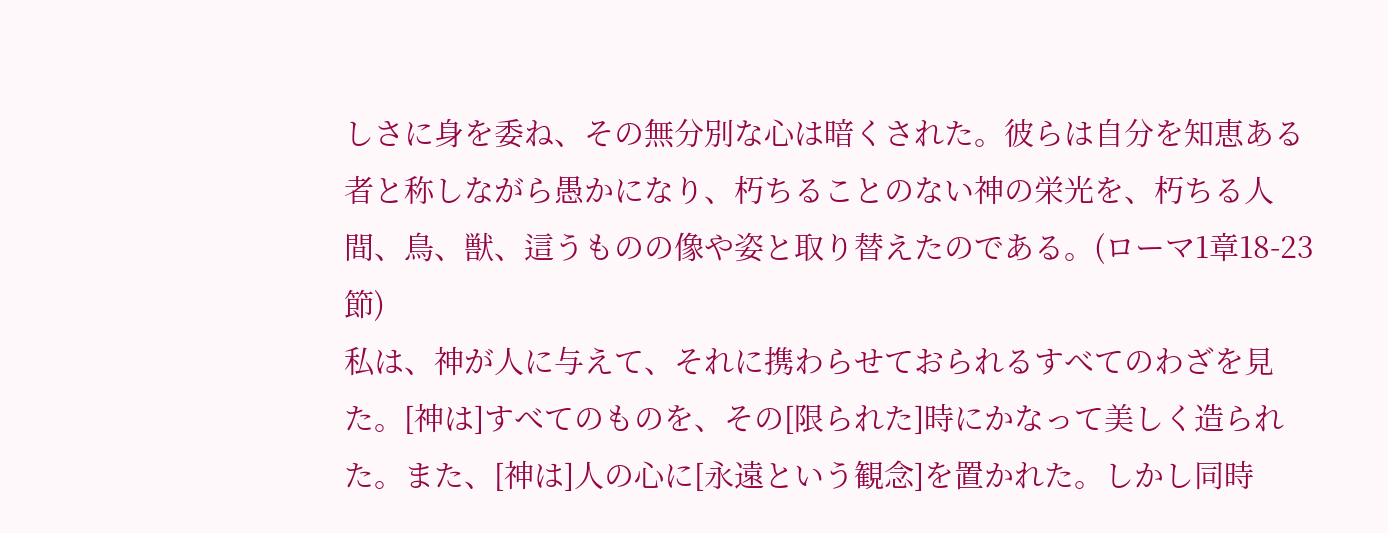しさに身を委ね、その無分別な心は暗くされた。彼らは自分を知恵ある者と称しながら愚かになり、朽ちることのない神の栄光を、朽ちる人間、鳥、獣、這うものの像や姿と取り替えたのである。(ローマ1章18-23節)
私は、神が人に与えて、それに携わらせておられるすべてのわざを見た。[神は]すべてのものを、その[限られた]時にかなって美しく造られた。また、[神は]人の心に[永遠という観念]を置かれた。しかし同時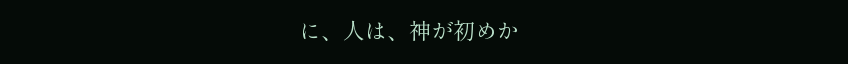に、人は、神が初めか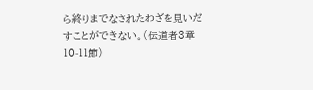ら終りまでなされたわざを見いだすことができない。(伝道者3章10-11節)